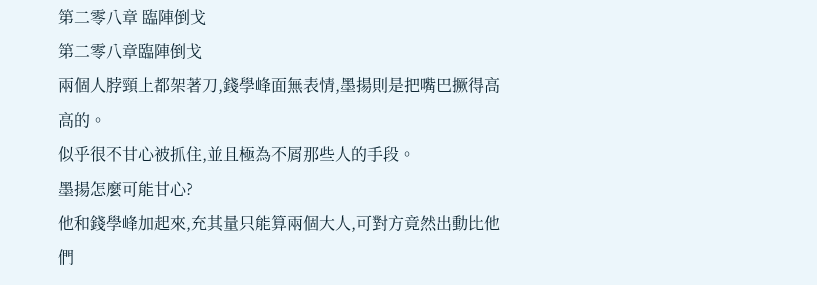第二零八章 臨陣倒戈
第二零八章臨陣倒戈
兩個人脖頸上都架著刀,錢學峰面無表情,墨揚則是把嘴巴撅得高高的。
似乎很不甘心被抓住,並且極為不屑那些人的手段。
墨揚怎麼可能甘心?
他和錢學峰加起來,充其量只能算兩個大人,可對方竟然出動比他們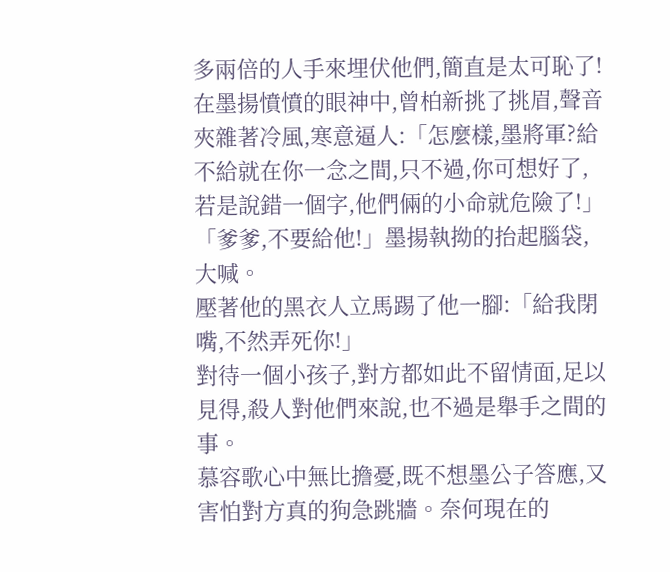多兩倍的人手來埋伏他們,簡直是太可恥了!
在墨揚憤憤的眼神中,曾柏新挑了挑眉,聲音夾雜著冷風,寒意逼人:「怎麼樣,墨將軍?給不給就在你一念之間,只不過,你可想好了,若是說錯一個字,他們倆的小命就危險了!」
「爹爹,不要給他!」墨揚執拗的抬起腦袋,大喊。
壓著他的黑衣人立馬踢了他一腳:「給我閉嘴,不然弄死你!」
對待一個小孩子,對方都如此不留情面,足以見得,殺人對他們來說,也不過是舉手之間的事。
慕容歌心中無比擔憂,既不想墨公子答應,又害怕對方真的狗急跳牆。奈何現在的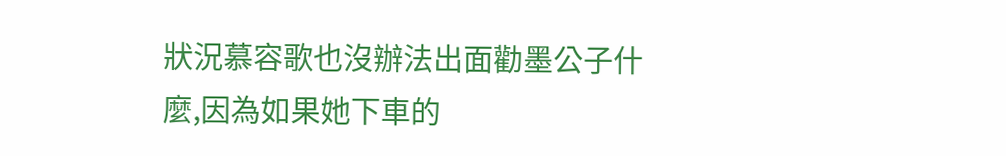狀況慕容歌也沒辦法出面勸墨公子什麼,因為如果她下車的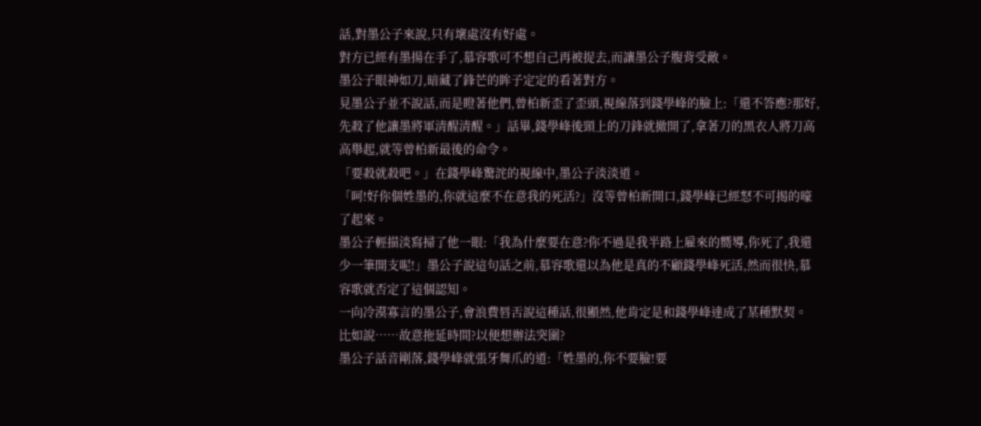話,對墨公子來說,只有壞處沒有好處。
對方已經有墨揚在手了,慕容歌可不想自己再被捉去,而讓墨公子腹背受敵。
墨公子眼神如刀,暗藏了鋒芒的眸子定定的看著對方。
見墨公子並不說話,而是瞪著他們,曾柏新歪了歪頭,視線落到錢學峰的臉上:「還不答應?那好,先殺了他讓墨將軍清醒清醒。」話畢,錢學峰後頸上的刀鋒就撤開了,拿著刀的黑衣人將刀高高舉起,就等曾柏新最後的命令。
「要殺就殺吧。」在錢學峰驚詫的視線中,墨公子淡淡道。
「呵!好你個姓墨的,你就這麼不在意我的死活?」沒等曾柏新開口,錢學峰已經怒不可揭的嚎了起來。
墨公子輕描淡寫掃了他一眼:「我為什麼要在意?你不過是我半路上雇來的嚮導,你死了,我還少一筆開支呢!」墨公子說這句話之前,慕容歌還以為他是真的不顧錢學峰死活,然而很快,慕容歌就否定了這個認知。
一向冷漠寡言的墨公子,會浪費唇舌說這種話,很顯然,他肯定是和錢學峰達成了某種默契。
比如說……故意拖延時間?以便想辦法突圍?
墨公子話音剛落,錢學峰就張牙舞爪的道:「姓墨的,你不要臉!要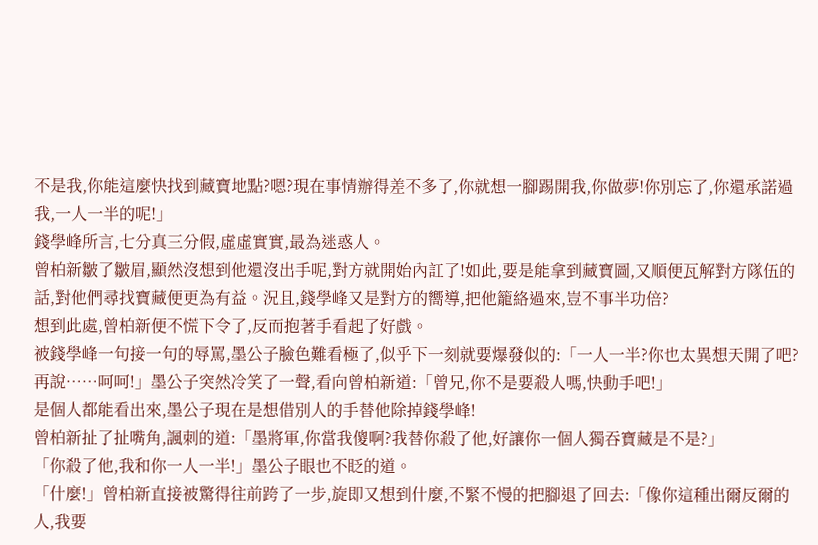不是我,你能這麼快找到藏寶地點?嗯?現在事情辦得差不多了,你就想一腳踢開我,你做夢!你別忘了,你還承諾過我,一人一半的呢!」
錢學峰所言,七分真三分假,虛虛實實,最為迷惑人。
曾柏新皺了皺眉,顯然沒想到他還沒出手呢,對方就開始內訌了!如此,要是能拿到藏寶圖,又順便瓦解對方隊伍的話,對他們尋找寶藏便更為有益。況且,錢學峰又是對方的嚮導,把他籠絡過來,豈不事半功倍?
想到此處,曾柏新便不慌下令了,反而抱著手看起了好戲。
被錢學峰一句接一句的辱罵,墨公子臉色難看極了,似乎下一刻就要爆發似的:「一人一半?你也太異想天開了吧?再說……呵呵!」墨公子突然冷笑了一聲,看向曾柏新道:「曾兄,你不是要殺人嗎,快動手吧!」
是個人都能看出來,墨公子現在是想借別人的手替他除掉錢學峰!
曾柏新扯了扯嘴角,諷刺的道:「墨將軍,你當我傻啊?我替你殺了他,好讓你一個人獨吞寶藏是不是?」
「你殺了他,我和你一人一半!」墨公子眼也不眨的道。
「什麼!」曾柏新直接被驚得往前跨了一步,旋即又想到什麼,不緊不慢的把腳退了回去:「像你這種出爾反爾的人,我要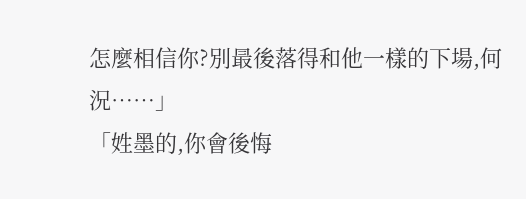怎麼相信你?別最後落得和他一樣的下場,何況……」
「姓墨的,你會後悔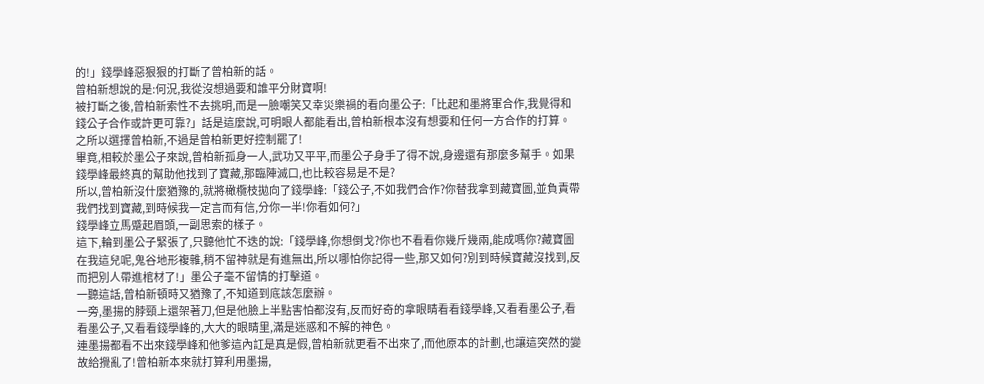的!」錢學峰惡狠狠的打斷了曾柏新的話。
曾柏新想說的是:何況,我從沒想過要和誰平分財寶啊!
被打斷之後,曾柏新索性不去挑明,而是一臉嘲笑又幸災樂禍的看向墨公子:「比起和墨將軍合作,我覺得和錢公子合作或許更可靠?」話是這麼說,可明眼人都能看出,曾柏新根本沒有想要和任何一方合作的打算。
之所以選擇曾柏新,不過是曾柏新更好控制罷了!
畢竟,相較於墨公子來說,曾柏新孤身一人,武功又平平,而墨公子身手了得不說,身邊還有那麼多幫手。如果錢學峰最終真的幫助他找到了寶藏,那臨陣滅口,也比較容易是不是?
所以,曾柏新沒什麼猶豫的,就將橄欖枝拋向了錢學峰:「錢公子,不如我們合作?你替我拿到藏寶圖,並負責帶我們找到寶藏,到時候我一定言而有信,分你一半!你看如何?」
錢學峰立馬蹙起眉頭,一副思索的樣子。
這下,輪到墨公子緊張了,只聽他忙不迭的說:「錢學峰,你想倒戈?你也不看看你幾斤幾兩,能成嗎你?藏寶圖在我這兒呢,鬼谷地形複雜,稍不留神就是有進無出,所以哪怕你記得一些,那又如何?別到時候寶藏沒找到,反而把別人帶進棺材了!」墨公子毫不留情的打擊道。
一聽這話,曾柏新頓時又猶豫了,不知道到底該怎麼辦。
一旁,墨揚的脖頸上還架著刀,但是他臉上半點害怕都沒有,反而好奇的拿眼睛看看錢學峰,又看看墨公子,看看墨公子,又看看錢學峰的,大大的眼睛里,滿是迷惑和不解的神色。
連墨揚都看不出來錢學峰和他爹這內訌是真是假,曾柏新就更看不出來了,而他原本的計劃,也讓這突然的變故給攪亂了!曾柏新本來就打算利用墨揚,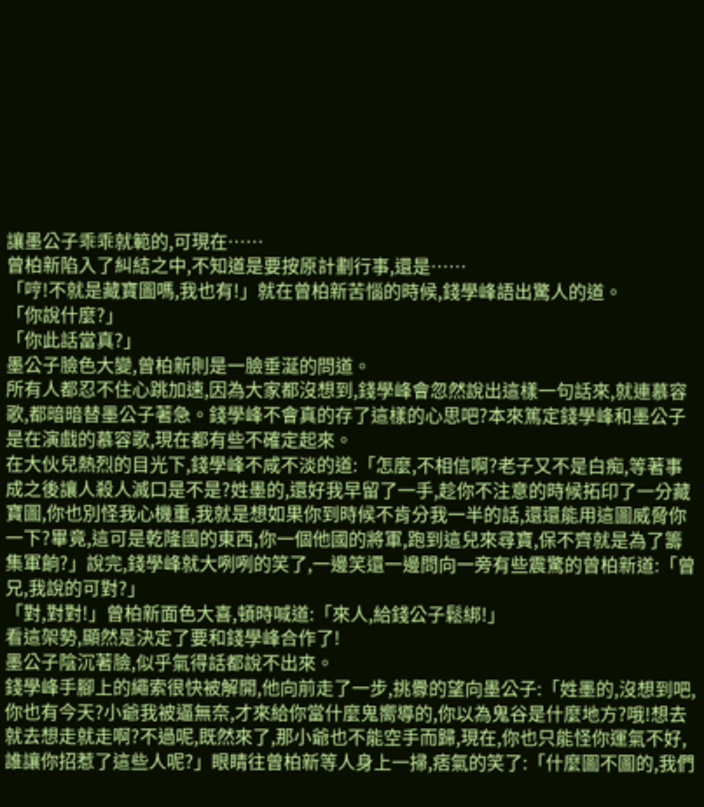讓墨公子乖乖就範的,可現在……
曾柏新陷入了糾結之中,不知道是要按原計劃行事,還是……
「哼!不就是藏寶圖嗎,我也有!」就在曾柏新苦惱的時候,錢學峰語出驚人的道。
「你說什麼?」
「你此話當真?」
墨公子臉色大變,曾柏新則是一臉垂涎的問道。
所有人都忍不住心跳加速,因為大家都沒想到,錢學峰會忽然說出這樣一句話來,就連慕容歌,都暗暗替墨公子著急。錢學峰不會真的存了這樣的心思吧?本來篤定錢學峰和墨公子是在演戲的慕容歌,現在都有些不確定起來。
在大伙兒熱烈的目光下,錢學峰不咸不淡的道:「怎麼,不相信啊?老子又不是白痴,等著事成之後讓人殺人滅口是不是?姓墨的,還好我早留了一手,趁你不注意的時候拓印了一分藏寶圖,你也別怪我心機重,我就是想如果你到時候不肯分我一半的話,還還能用這圖威脅你一下?畢竟,這可是乾隆國的東西,你一個他國的將軍,跑到這兒來尋寶,保不齊就是為了籌集軍餉?」說完,錢學峰就大咧咧的笑了,一邊笑還一邊問向一旁有些震驚的曾柏新道:「曾兄,我說的可對?」
「對,對對!」曾柏新面色大喜,頓時喊道:「來人,給錢公子鬆綁!」
看這架勢,顯然是決定了要和錢學峰合作了!
墨公子陰沉著臉,似乎氣得話都說不出來。
錢學峰手腳上的繩索很快被解開,他向前走了一步,挑釁的望向墨公子:「姓墨的,沒想到吧,你也有今天?小爺我被逼無奈,才來給你當什麼鬼嚮導的,你以為鬼谷是什麼地方?哦!想去就去想走就走啊?不過呢,既然來了,那小爺也不能空手而歸,現在,你也只能怪你運氣不好,誰讓你招惹了這些人呢?」眼睛往曾柏新等人身上一掃,痞氣的笑了:「什麼圖不圖的,我們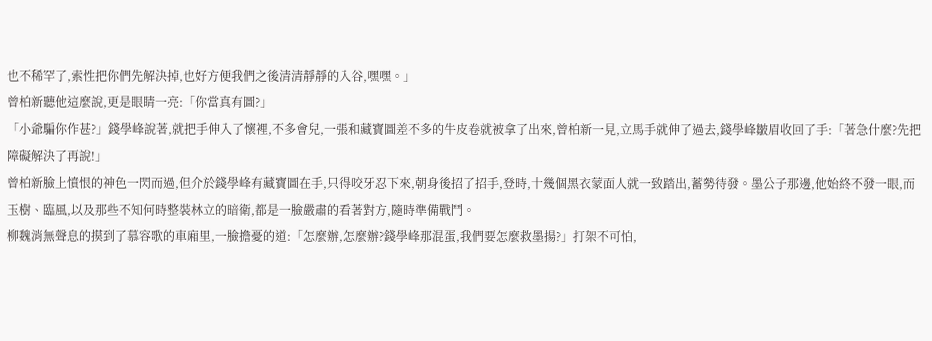也不稀罕了,索性把你們先解決掉,也好方便我們之後清清靜靜的入谷,嘿嘿。」
曾柏新聽他這麼說,更是眼睛一亮:「你當真有圖?」
「小爺騙你作甚?」錢學峰說著,就把手伸入了懷裡,不多會兒,一張和藏寶圖差不多的牛皮卷就被拿了出來,曾柏新一見,立馬手就伸了過去,錢學峰皺眉收回了手:「著急什麼?先把障礙解決了再說!」
曾柏新臉上憤恨的神色一閃而過,但介於錢學峰有藏寶圖在手,只得咬牙忍下來,朝身後招了招手,登時,十幾個黑衣蒙面人就一致踏出,蓄勢待發。墨公子那邊,他始終不發一眼,而玉樹、臨風,以及那些不知何時整裝林立的暗衛,都是一臉嚴肅的看著對方,隨時準備戰鬥。
柳魏消無聲息的摸到了慕容歌的車廂里,一臉擔憂的道:「怎麼辦,怎麼辦?錢學峰那混蛋,我們要怎麼救墨揚?」打架不可怕,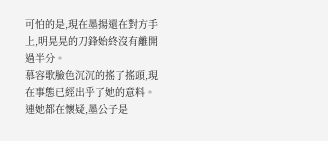可怕的是,現在墨揚還在對方手上,明晃晃的刀鋒始終沒有離開過半分。
慕容歌臉色沉沉的搖了搖頭,現在事態已經出乎了她的意料。
連她都在懷疑,墨公子是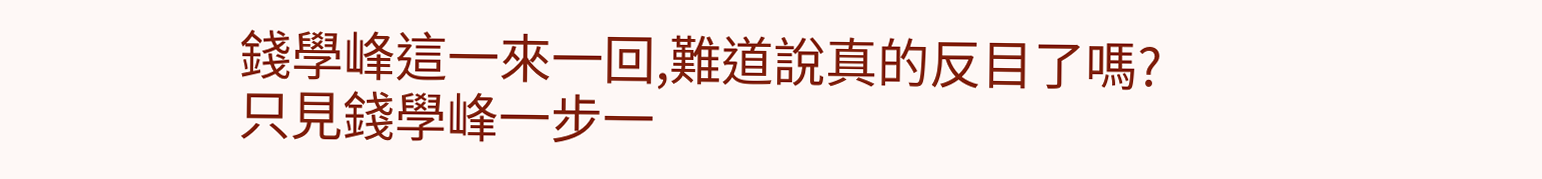錢學峰這一來一回,難道說真的反目了嗎?
只見錢學峰一步一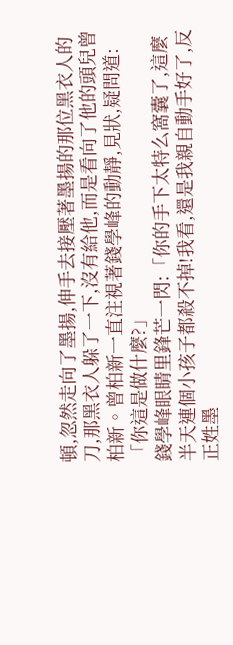頓,忽然走向了墨揚,伸手去接壓著墨揚的那位黑衣人的刀,那黑衣人躲了一下,沒有給他,而是看向了他的頭兒曾柏新。曾柏新一直注視著錢學峰的動靜,見狀,疑問道:「你這是做什麼?」
錢學峰眼睛里鋒芒一閃:「你的手下太特么窩囊了,這麼半天連個小孩子都殺不掉!我看,還是我親自動手好了,反正姓墨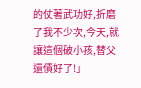的仗著武功好,折磨了我不少次,今天,就讓這個破小孩,替父還債好了!」